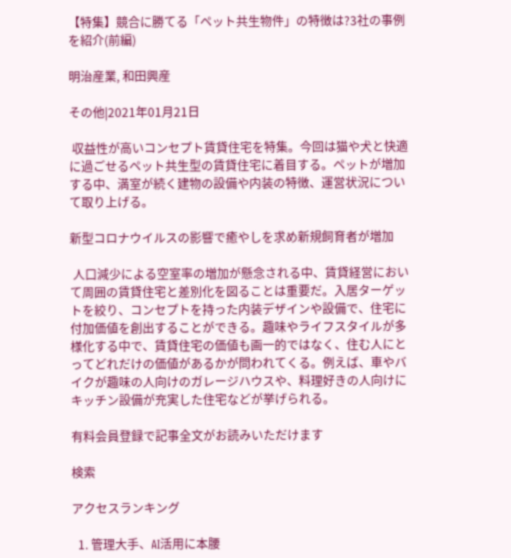【特集】競合に勝てる「ペット共生物件」の特徴は?3社の事例を紹介(前編)

明治産業, 和田興産

その他|2021年01月21日

 収益性が高いコンセプト賃貸住宅を特集。今回は猫や犬と快適に過ごせるペット共生型の賃貸住宅に着目する。ペットが増加する中、満室が続く建物の設備や内装の特徴、運営状況について取り上げる。

新型コロナウイルスの影響で癒やしを求め新規飼育者が増加

 人口減少による空室率の増加が懸念される中、賃貸経営において周囲の賃貸住宅と差別化を図ることは重要だ。入居ターゲットを絞り、コンセプトを持った内装デザインや設備で、住宅に付加価値を創出することができる。趣味やライフスタイルが多様化する中で、賃貸住宅の価値も画一的ではなく、住む人にとってどれだけの価値があるかが問われてくる。例えば、車やバイクが趣味の人向けのガレージハウスや、料理好きの人向けにキッチン設備が充実した住宅などが挙げられる。

有料会員登録で記事全文がお読みいただけます

検索

アクセスランキング

  1. 管理大手、AI活用に本腰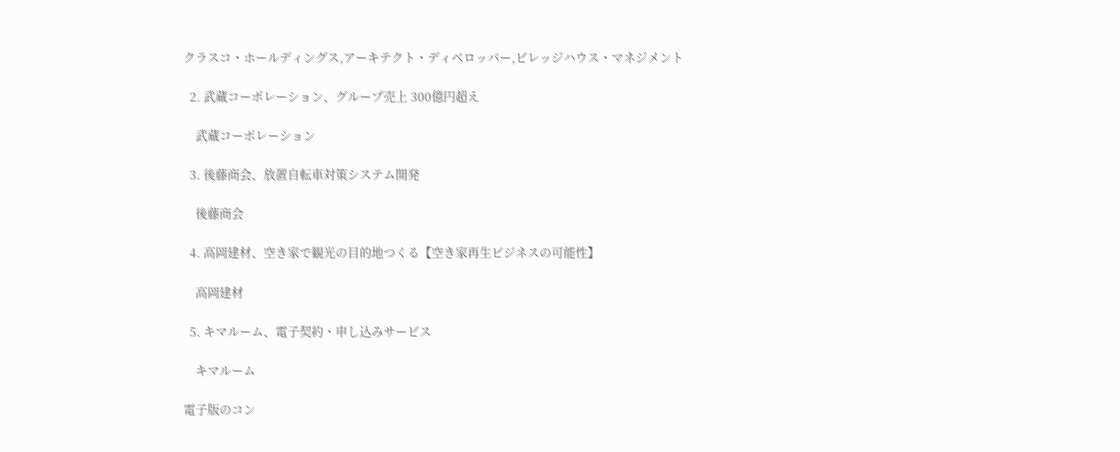クラスコ・ホールディングス,アーキテクト・ディベロッパー,ビレッジハウス・マネジメント

  2. 武蔵コーポレーション、グループ売上 300億円超え

    武蔵コーポレーション

  3. 後藤商会、放置自転車対策システム開発

    後藤商会

  4. 高岡建材、空き家で観光の目的地つくる【空き家再生ビジネスの可能性】

    高岡建材

  5. キマルーム、電子契約・申し込みサービス

    キマルーム

電子版のコン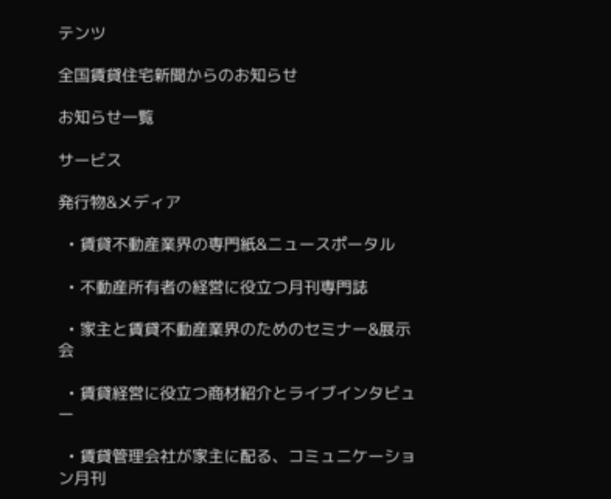テンツ

全国賃貸住宅新聞からのお知らせ

お知らせ一覧

サービス

発行物&メディア

  • 賃貸不動産業界の専門紙&ニュースポータル

  • 不動産所有者の経営に役立つ月刊専門誌

  • 家主と賃貸不動産業界のためのセミナー&展示会

  • 賃貸経営に役立つ商材紹介とライブインタビュー

  • 賃貸管理会社が家主に配る、コミュニケーション月刊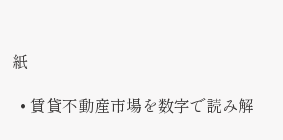紙

  • 賃貸不動産市場を数字で読み解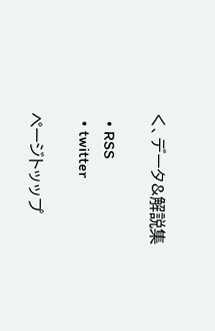く、データ&解説集

  • RSS
  • twitter

ページトッップ